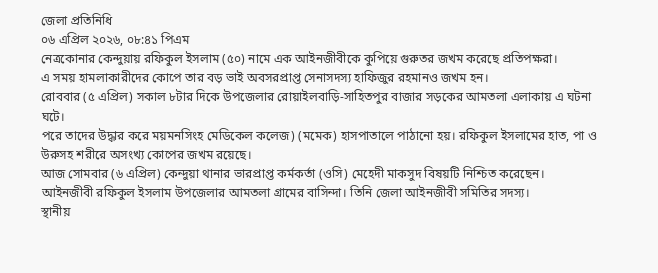জেলা প্রতিনিধি
০৬ এপ্রিল ২০২৬, ০৮:৪১ পিএম
নেত্রকোনার কেন্দুয়ায় রফিকুল ইসলাম (৫০) নামে এক আইনজীবীকে কুপিয়ে গুরুতর জখম করেছে প্রতিপক্ষরা।
এ সময় হামলাকারীদের কোপে তার বড় ভাই অবসরপ্রাপ্ত সেনাসদস্য হাফিজুর রহমানও জখম হন।
রোববার (৫ এপ্রিল) সকাল ৮টার দিকে উপজেলার রোয়াইলবাড়ি-সাহিতপুর বাজার সড়কের আমতলা এলাকায় এ ঘটনা ঘটে।
পরে তাদের উদ্ধার করে ময়মনসিংহ মেডিকেল কলেজ) (মমেক) হাসপাতালে পাঠানো হয়। রফিকুল ইসলামের হাত, পা ও উরুসহ শরীরে অসংখ্য কোপের জখম রয়েছে।
আজ সোমবার (৬ এপ্রিল) কেন্দুয়া থানার ভারপ্রাপ্ত কর্মকর্তা (ওসি) মেহেদী মাকসুদ বিষয়টি নিশ্চিত করেছেন।
আইনজীবী রফিকুল ইসলাম উপজেলার আমতলা গ্রামের বাসিন্দা। তিনি জেলা আইনজীবী সমিতির সদস্য।
স্থানীয়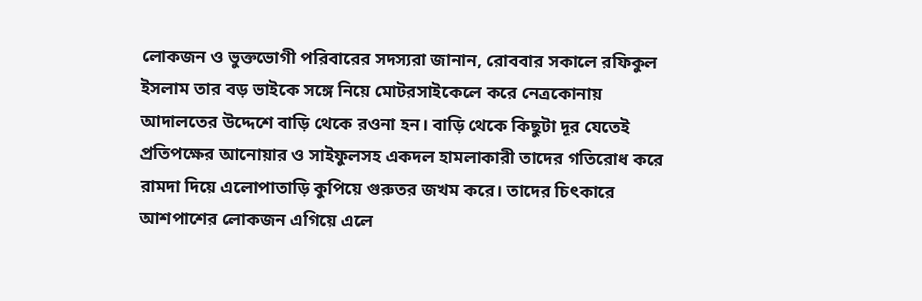লোকজন ও ভুক্তভোগী পরিবারের সদস্যরা জানান, রোববার সকালে রফিকুল ইসলাম তার বড় ভাইকে সঙ্গে নিয়ে মোটরসাইকেলে করে নেত্রকোনায় আদালতের উদ্দেশে বাড়ি থেকে রওনা হন। বাড়ি থেকে কিছুটা দূর যেতেই প্রতিপক্ষের আনোয়ার ও সাইফুলসহ একদল হামলাকারী তাদের গতিরোধ করে রামদা দিয়ে এলোপাতাড়ি কুপিয়ে গুরুতর জখম করে। তাদের চিৎকারে আশপাশের লোকজন এগিয়ে এলে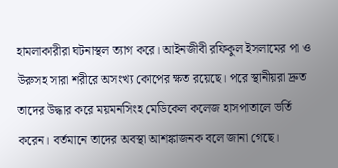হামলাকারীরা ঘটনাস্থল ত্যাগ করে। আইনজীবী রফিকুল ইসলামের পা ও উরুসহ সারা শরীরে অসংখ্য কোপের ক্ষত রয়েছে। পরে স্থানীয়রা দ্রুত তাদের উদ্ধার করে ময়মনসিংহ মেডিকেল কলেজ হাসপাতালে ভর্তি করেন। বর্তমানে তাদের অবস্থা আশঙ্কাজনক বলে জানা গেছে।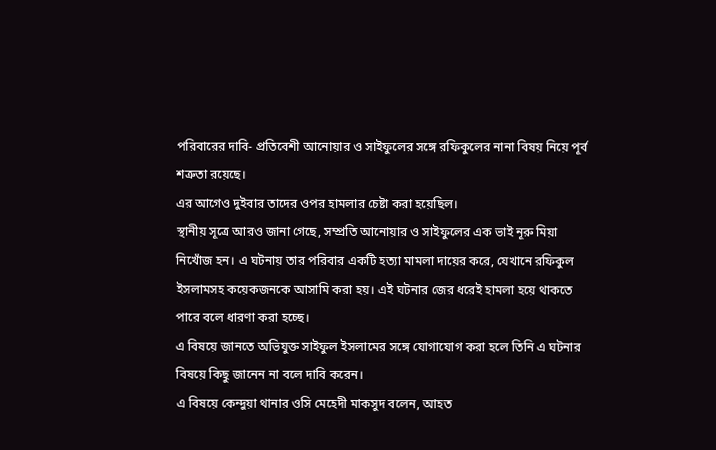পরিবারের দাবি- প্রতিবেশী আনোয়ার ও সাইফুলের সঙ্গে রফিকুলের নানা বিষয় নিয়ে পূর্ব শত্রুতা রয়েছে।
এর আগেও দুইবার তাদের ওপর হামলার চেষ্টা করা হয়েছিল।
স্থানীয় সূত্রে আরও জানা গেছে, সম্প্রতি আনোয়ার ও সাইফুলের এক ভাই নূরু মিয়া নিখোঁজ হন। এ ঘটনায় তার পরিবার একটি হত্যা মামলা দায়ের করে, যেখানে রফিকুল ইসলামসহ কয়েকজনকে আসামি করা হয়। এই ঘটনার জের ধরেই হামলা হয়ে থাকতে পারে বলে ধারণা করা হচ্ছে।
এ বিষয়ে জানতে অভিযুক্ত সাইফুল ইসলামের সঙ্গে যোগাযোগ করা হলে তিনি এ ঘটনার বিষয়ে কিছু জানেন না বলে দাবি করেন।
এ বিষয়ে কেন্দুয়া থানার ওসি মেহেদী মাকসুদ বলেন, আহত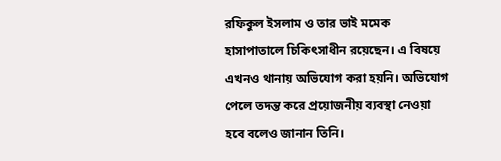রফিকুল ইসলাম ও তার ভাই মমেক হাসাপাতালে চিকিৎসাধীন রয়েছেন। এ বিষয়ে এখনও থানায় অভিযোগ করা হয়নি। অভিযোগ পেলে তদন্ত করে প্রয়োজনীয় ব্যবস্থা নেওয়া হবে বলেও জানান তিনি।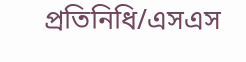প্রতিনিধি/এসএস